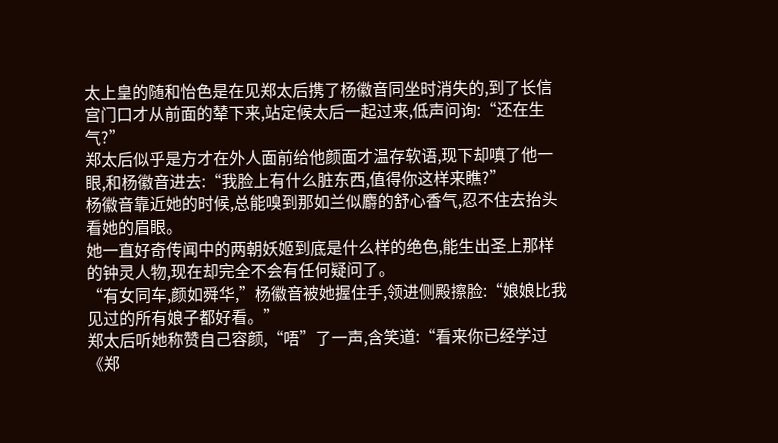太上皇的随和怡色是在见郑太后携了杨徽音同坐时消失的,到了长信宫门口才从前面的辇下来,站定候太后一起过来,低声问询:“还在生气?”
郑太后似乎是方才在外人面前给他颜面才温存软语,现下却嗔了他一眼,和杨徽音进去:“我脸上有什么脏东西,值得你这样来瞧?”
杨徽音靠近她的时候,总能嗅到那如兰似麝的舒心香气,忍不住去抬头看她的眉眼。
她一直好奇传闻中的两朝妖姬到底是什么样的绝色,能生出圣上那样的钟灵人物,现在却完全不会有任何疑问了。
“有女同车,颜如舜华,”杨徽音被她握住手,领进侧殿擦脸:“娘娘比我见过的所有娘子都好看。”
郑太后听她称赞自己容颜,“唔”了一声,含笑道:“看来你已经学过《郑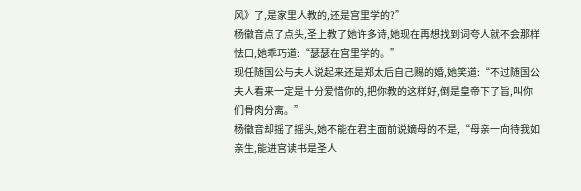风》了,是家里人教的,还是宫里学的?”
杨徽音点了点头,圣上教了她许多诗,她现在再想找到词夸人就不会那样怯口,她乖巧道:“瑟瑟在宫里学的。”
现任随国公与夫人说起来还是郑太后自己赐的婚,她笑道:“不过随国公夫人看来一定是十分爱惜你的,把你教的这样好,倒是皇帝下了旨,叫你们骨肉分离。”
杨徽音却摇了摇头,她不能在君主面前说嫡母的不是,“母亲一向待我如亲生,能进宫读书是圣人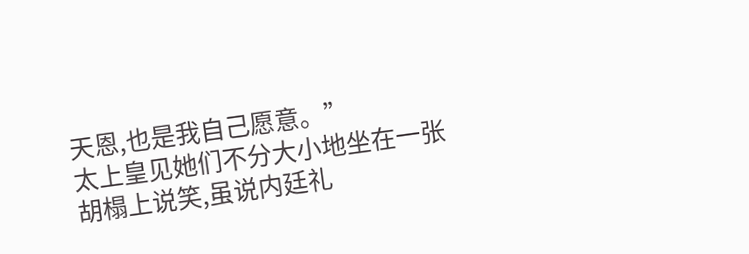天恩,也是我自己愿意。”
太上皇见她们不分大小地坐在一张胡榻上说笑,虽说内廷礼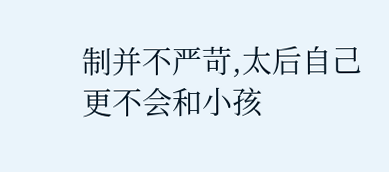制并不严苛,太后自己更不会和小孩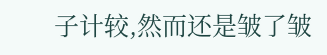子计较,然而还是皱了皱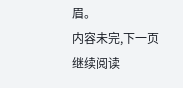眉。
内容未完,下一页继续阅读